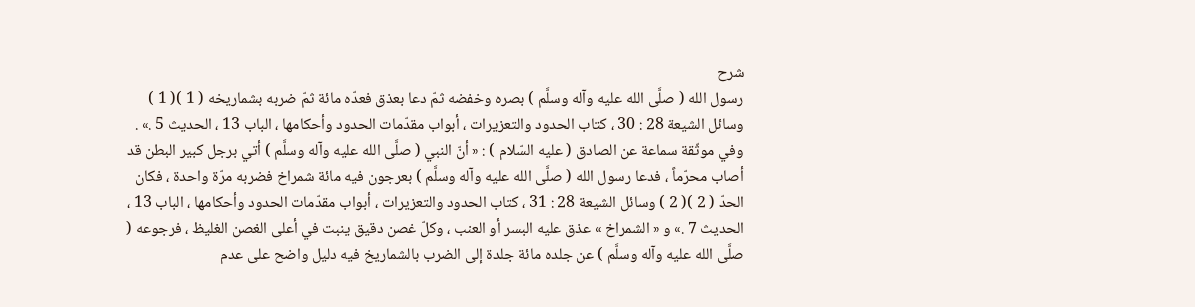شرح
رسول الله ( صلَّى الله عليه وآله وسلَّم ) بصره وخفضه ثمّ دعا بعذق فعدّه مائة ثمّ ضربه بشماريخه ( 1 )( 1 ) وسائل الشيعة 28 : 30 ، كتاب الحدود والتعزيرات ، أبواب مقدّمات الحدود وأحكامها ، الباب 13 ، الحديث 5 .» .
وفي موثّقة سماعة عن الصادق ( عليه السّلام ) : « أنّ النبي ( صلَّى الله عليه وآله وسلَّم ) أتي برجل كبير البطن قد أصاب محرّماً ، فدعا رسول الله ( صلَّى الله عليه وآله وسلَّم ) بعرجون فيه مائة شمراخ فضربه مرّة واحدة ، فكان الحدّ ( 2 )( 2 ) وسائل الشيعة 28 : 31 ، كتاب الحدود والتعزيرات ، أبواب مقدّمات الحدود وأحكامها ، الباب 13 ، الحديث 7 .» و « الشمراخ » عذق عليه البسر أو العنب ، وكلّ غصن دقيق ينبت في أعلى الغصن الغليظ ، فرجوعه ( صلَّى الله عليه وآله وسلَّم ) عن جلده مائة جلدة إلى الضرب بالشماريخ فيه دليل واضح على عدم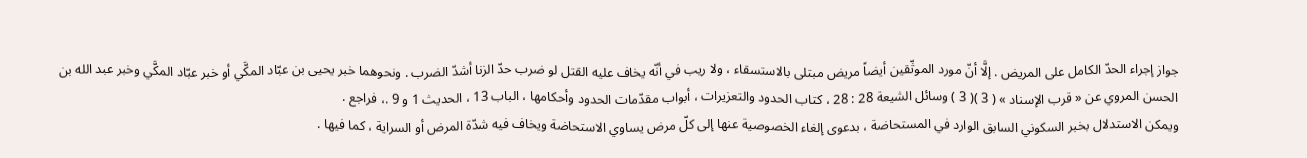جواز إجراء الحدّ الكامل على المريض . إلَّا أنّ مورد الموثّقين أيضاً مريض مبتلى بالاستسقاء ، ولا ريب في أنّه يخاف عليه القتل لو ضرب حدّ الزنا أشدّ الضرب . ونحوهما خبر يحيى بن عبّاد المكَّي أو خبر عبّاد المكَّي وخبر عبد الله بن الحسن المروي عن « قرب الإسناد » ( 3 )( 3 ) وسائل الشيعة 28 : 28 ، كتاب الحدود والتعزيرات ، أبواب مقدّمات الحدود وأحكامها ، الباب 13 ، الحديث 1 و 9 .، فراجع .
ويمكن الاستدلال بخبر السكوني السابق الوارد في المستحاضة ، بدعوى إلغاء الخصوصية عنها إلى كلّ مرض يساوي الاستحاضة ويخاف فيه شدّة المرض أو السراية ، كما فيها .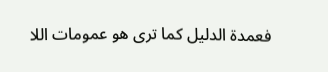فعمدة الدليل كما ترى هو عمومات اللا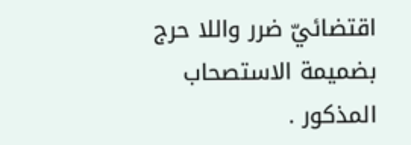اقتضائيّ ضرر واللا حرج بضميمة الاستصحاب المذكور .